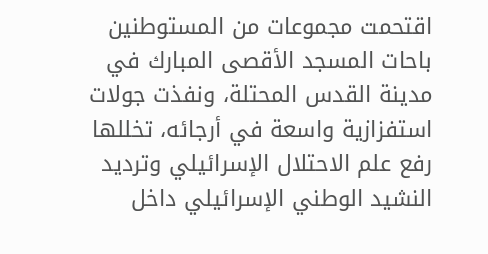اقتحمت مجموعات من المستوطنين باحات المسجد الأقصى المبارك في مدينة القدس المحتلة، ونفذت جولات استفزازية واسعة في أرجائه، تخللها رفع علم الاحتلال الإسرائيلي وترديد النشيد الوطني الإسرائيلي داخل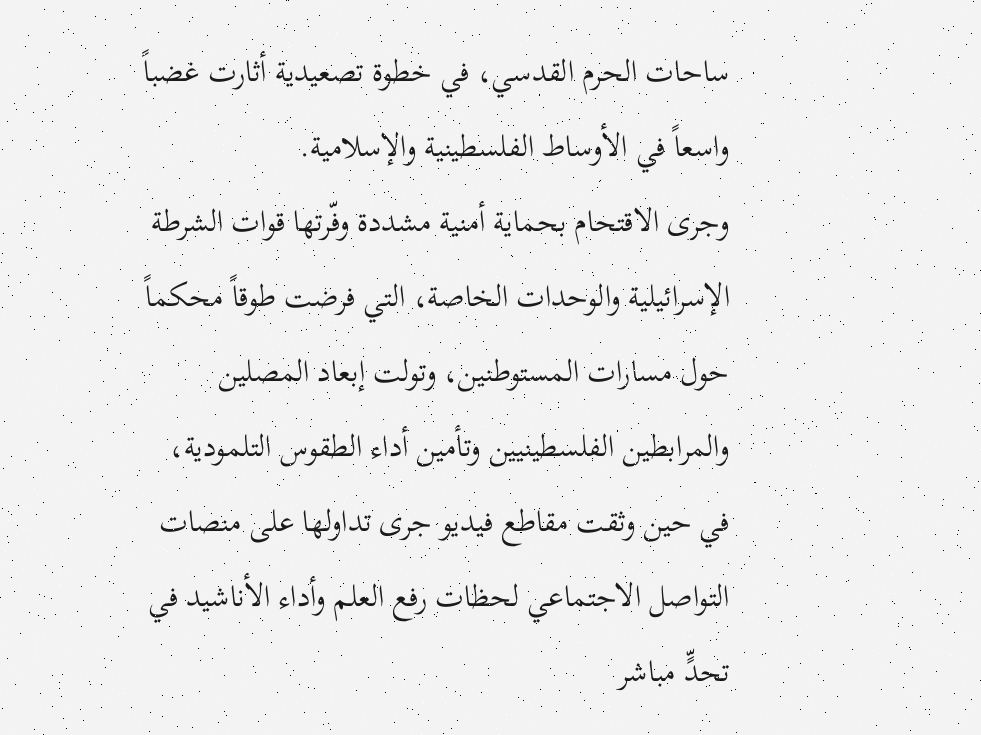ساحات الحرم القدسي، في خطوة تصعيدية أثارت غضباً واسعاً في الأوساط الفلسطينية والإسلامية.
وجرى الاقتحام بحماية أمنية مشددة وفّرتها قوات الشرطة الإسرائيلية والوحدات الخاصة، التي فرضت طوقاً محكماً حول مسارات المستوطنين، وتولت إبعاد المصلين والمرابطين الفلسطينيين وتأمين أداء الطقوس التلمودية، في حين وثقت مقاطع فيديو جرى تداولها على منصات التواصل الاجتماعي لحظات رفع العلم وأداء الأناشيد في تحدٍّ مباشر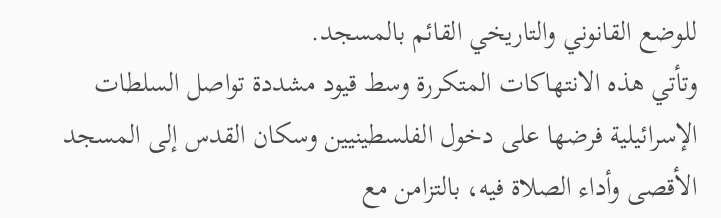للوضع القانوني والتاريخي القائم بالمسجد.
وتأتي هذه الانتهاكات المتكررة وسط قيود مشددة تواصل السلطات الإسرائيلية فرضها على دخول الفلسطينيين وسكان القدس إلى المسجد الأقصى وأداء الصلاة فيه، بالتزامن مع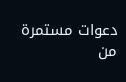دعوات مستمرة من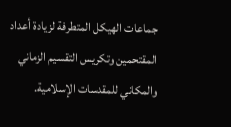جماعات الهيكل المتطرفة لزيادة أعداد المقتحمين وتكريس التقسيم الزماني والمكاني للمقدسات الإسلامية.